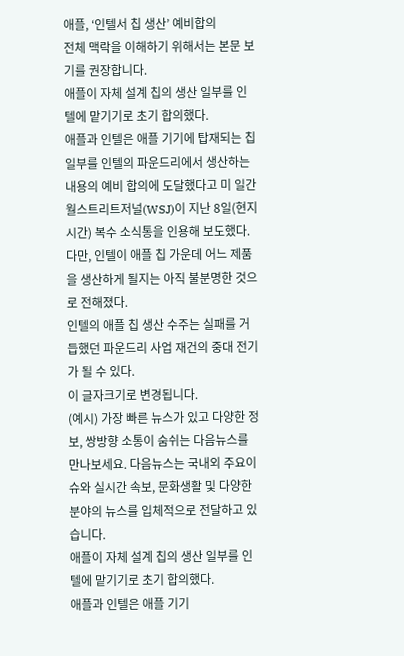애플, ‘인텔서 칩 생산’ 예비합의
전체 맥락을 이해하기 위해서는 본문 보기를 권장합니다.
애플이 자체 설계 칩의 생산 일부를 인텔에 맡기기로 초기 합의했다.
애플과 인텔은 애플 기기에 탑재되는 칩 일부를 인텔의 파운드리에서 생산하는 내용의 예비 합의에 도달했다고 미 일간 월스트리트저널(WSJ)이 지난 8일(현지시간) 복수 소식통을 인용해 보도했다.
다만, 인텔이 애플 칩 가운데 어느 제품을 생산하게 될지는 아직 불분명한 것으로 전해졌다.
인텔의 애플 칩 생산 수주는 실패를 거듭했던 파운드리 사업 재건의 중대 전기가 될 수 있다.
이 글자크기로 변경됩니다.
(예시) 가장 빠른 뉴스가 있고 다양한 정보, 쌍방향 소통이 숨쉬는 다음뉴스를 만나보세요. 다음뉴스는 국내외 주요이슈와 실시간 속보, 문화생활 및 다양한 분야의 뉴스를 입체적으로 전달하고 있습니다.
애플이 자체 설계 칩의 생산 일부를 인텔에 맡기기로 초기 합의했다.
애플과 인텔은 애플 기기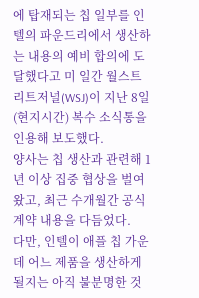에 탑재되는 칩 일부를 인텔의 파운드리에서 생산하는 내용의 예비 합의에 도달했다고 미 일간 월스트리트저널(WSJ)이 지난 8일(현지시간) 복수 소식통을 인용해 보도했다.
양사는 칩 생산과 관련해 1년 이상 집중 협상을 벌여왔고, 최근 수개월간 공식 계약 내용을 다듬었다.
다만, 인텔이 애플 칩 가운데 어느 제품을 생산하게 될지는 아직 불분명한 것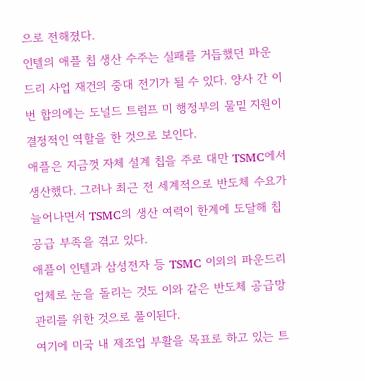으로 전해졌다.
인텔의 애플 칩 생산 수주는 실패를 거듭했던 파운드리 사업 재건의 중대 전기가 될 수 있다. 양사 간 이번 합의에는 도널드 트럼프 미 행정부의 물밑 지원이 결정적인 역할을 한 것으로 보인다.
애플은 지금껏 자체 설계 칩을 주로 대만 TSMC에서 생산했다. 그러나 최근 전 세계적으로 반도체 수요가 늘어나면서 TSMC의 생산 여력이 한계에 도달해 칩 공급 부족을 겪고 있다.
애플이 인텔과 삼성전자 등 TSMC 이외의 파운드리 업체로 눈을 돌리는 것도 이와 같은 반도체 공급망 관리를 위한 것으로 풀이된다.
여기에 미국 내 제조업 부활을 목표로 하고 있는 트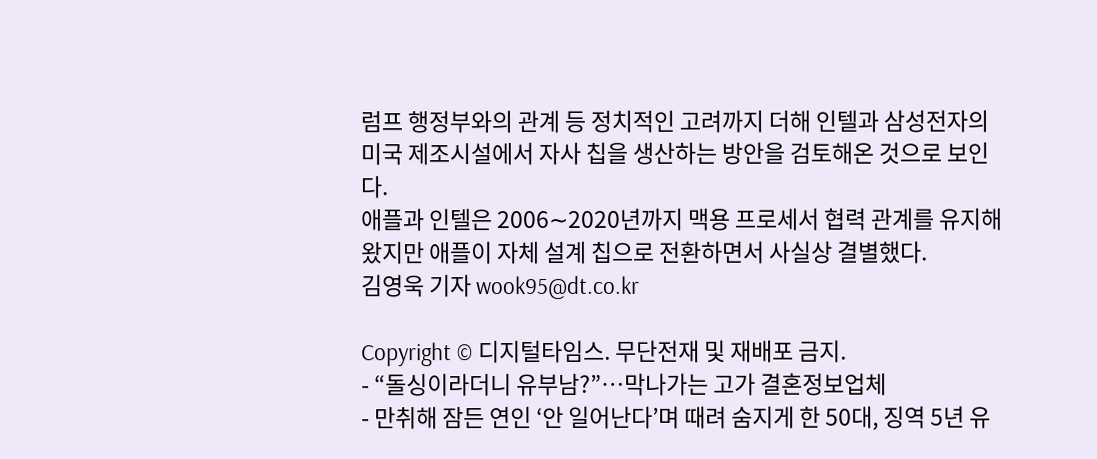럼프 행정부와의 관계 등 정치적인 고려까지 더해 인텔과 삼성전자의 미국 제조시설에서 자사 칩을 생산하는 방안을 검토해온 것으로 보인다.
애플과 인텔은 2006∼2020년까지 맥용 프로세서 협력 관계를 유지해왔지만 애플이 자체 설계 칩으로 전환하면서 사실상 결별했다.
김영욱 기자 wook95@dt.co.kr

Copyright © 디지털타임스. 무단전재 및 재배포 금지.
- “돌싱이라더니 유부남?”…막나가는 고가 결혼정보업체
- 만취해 잠든 연인 ‘안 일어난다’며 때려 숨지게 한 50대, 징역 5년 유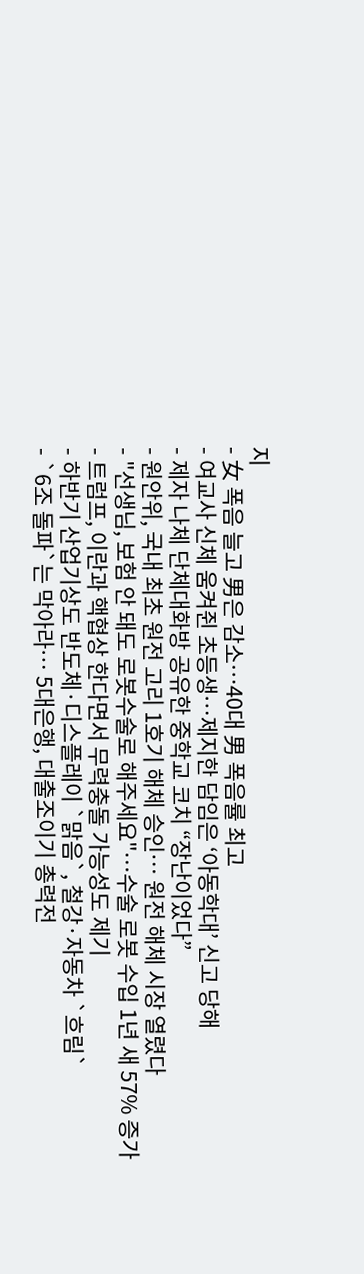지
- 女 폭음 늘고 男은 감소…40대 男 폭음률 최고
- 여교사 신체 움켜쥔 초등생…제지한 담임은 ‘아동학대’ 신고 당해
- 제자 나체 단체대화방 공유한 중학교 코치 “장난이었다”
- 원안위, 국내 최초 원전 고리 1호기 해체 승인… 원전 해체 시장 열렸다
- "선생님, 보험 안 돼도 로봇수술로 해주세요"…수술 로봇 수입 1년 새 57% 증가
- 트럼프, 이란과 핵협상 한다면서 무력충돌 가능성도 제기
- 하반기 산업기상도 반도체·디스플레이 `맑음`, 철강·자동차 `흐림`
- `6조 돌파`는 막아라… 5대은행, 대출조이기 총력전